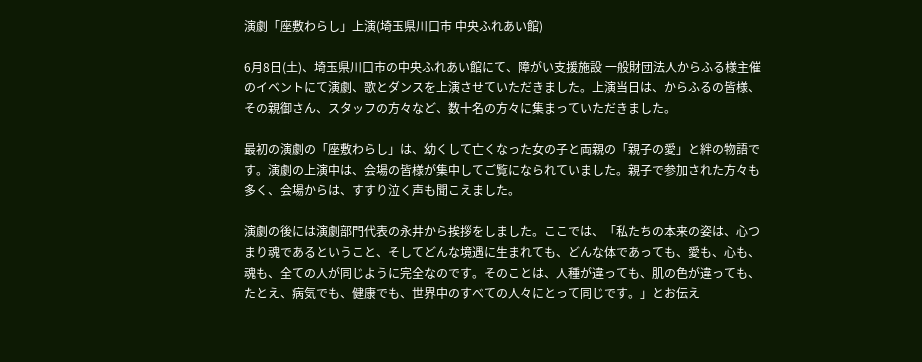演劇「座敷わらし」上演(埼玉県川口市 中央ふれあい館)

6月8日(土)、埼玉県川口市の中央ふれあい館にて、障がい支援施設 一般財団法人からふる様主催のイベントにて演劇、歌とダンスを上演させていただきました。上演当日は、からふるの皆様、その親御さん、スタッフの方々など、数十名の方々に集まっていただきました。

最初の演劇の「座敷わらし」は、幼くして亡くなった女の子と両親の「親子の愛」と絆の物語です。演劇の上演中は、会場の皆様が集中してご覧になられていました。親子で参加された方々も多く、会場からは、すすり泣く声も聞こえました。

演劇の後には演劇部門代表の永井から挨拶をしました。ここでは、「私たちの本来の姿は、心つまり魂であるということ、そしてどんな境遇に生まれても、どんな体であっても、愛も、心も、魂も、全ての人が同じように完全なのです。そのことは、人種が違っても、肌の色が違っても、たとえ、病気でも、健康でも、世界中のすべての人々にとって同じです。」とお伝え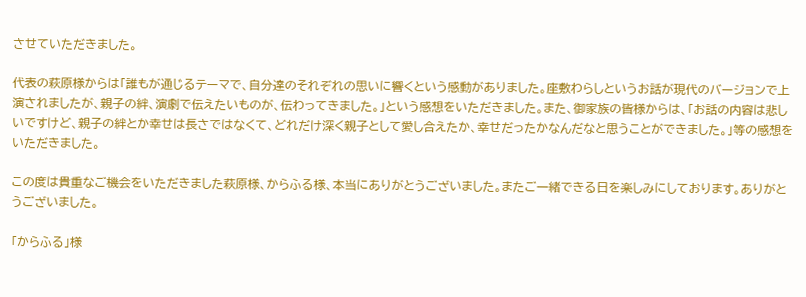させていただきました。

代表の萩原様からは「誰もが通じるテーマで、自分達のそれぞれの思いに響くという感動がありました。座敷わらしというお話が現代のバージョンで上演されましたが、親子の絆、演劇で伝えたいものが、伝わってきました。」という感想をいただきました。また、御家族の皆様からは、「お話の内容は悲しいですけど、親子の絆とか幸せは長さではなくて、どれだけ深く親子として愛し合えたか、幸せだったかなんだなと思うことができました。」等の感想をいただきました。

この度は貴重なご機会をいただきました萩原様、からふる様、本当にありがとうございました。またご一緒できる日を楽しみにしております。ありがとうございました。

「からふる」様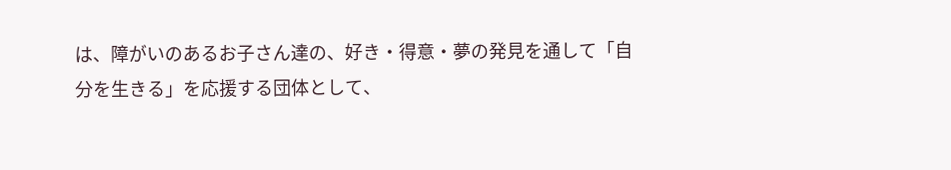は、障がいのあるお子さん達の、好き・得意・夢の発見を通して「自分を生きる」を応援する団体として、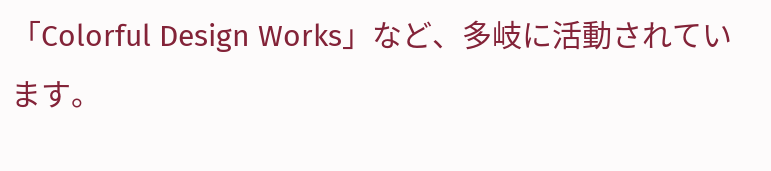「Colorful Design Works」など、多岐に活動されています。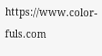https://www.color-fuls.com